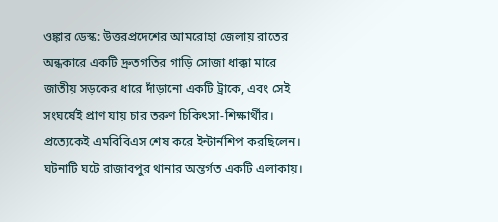ওঙ্কার ডেস্ক: উত্তরপ্রদেশের আমরোহা জেলায় রাতের অন্ধকারে একটি দ্রুতগতির গাড়ি সোজা ধাক্কা মারে জাতীয় সড়কের ধারে দাঁড়ানো একটি ট্রাকে, এবং সেই সংঘর্ষেই প্রাণ যায় চার তরুণ চিকিৎসা-শিক্ষার্থীর। প্রত্যেকেই এমবিবিএস শেষ করে ইন্টার্নশিপ করছিলেন।
ঘটনাটি ঘটে রাজাবপুর থানার অন্তর্গত একটি এলাকায়।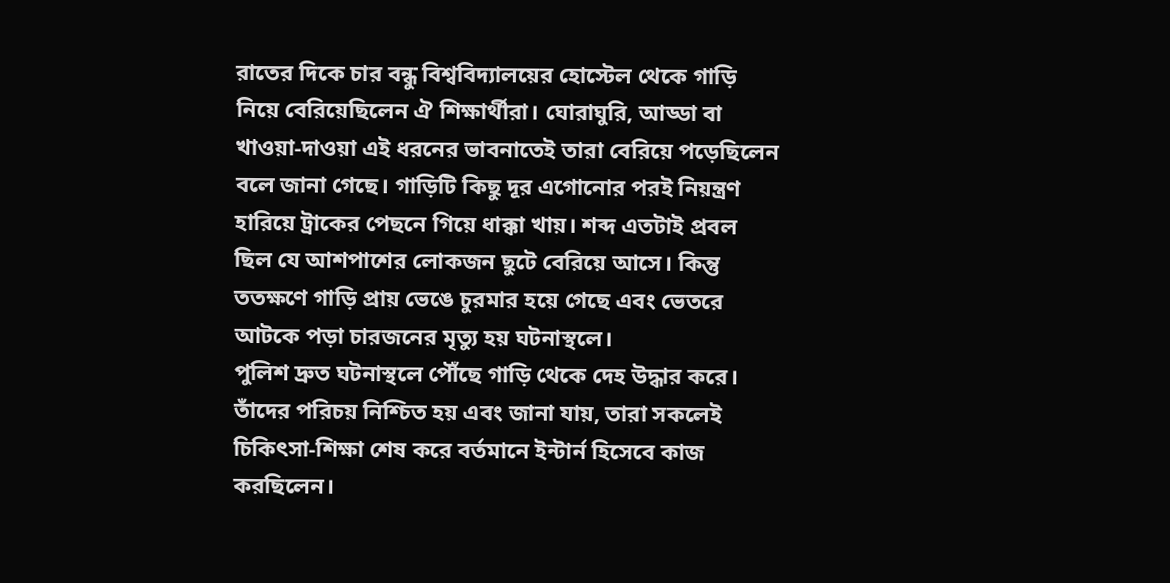রাতের দিকে চার বন্ধু বিশ্ববিদ্যালয়ের হোস্টেল থেকে গাড়ি নিয়ে বেরিয়েছিলেন ঐ শিক্ষার্থীরা। ঘোরাঘুরি, আড্ডা বা খাওয়া-দাওয়া এই ধরনের ভাবনাতেই তারা বেরিয়ে পড়েছিলেন বলে জানা গেছে। গাড়িটি কিছু দূর এগোনোর পরই নিয়ন্ত্রণ হারিয়ে ট্রাকের পেছনে গিয়ে ধাক্কা খায়। শব্দ এতটাই প্রবল ছিল যে আশপাশের লোকজন ছুটে বেরিয়ে আসে। কিন্তু ততক্ষণে গাড়ি প্রায় ভেঙে চুরমার হয়ে গেছে এবং ভেতরে আটকে পড়া চারজনের মৃত্যু হয় ঘটনাস্থলে।
পুলিশ দ্রুত ঘটনাস্থলে পৌঁছে গাড়ি থেকে দেহ উদ্ধার করে। তাঁদের পরিচয় নিশ্চিত হয় এবং জানা যায়, তারা সকলেই চিকিৎসা-শিক্ষা শেষ করে বর্তমানে ইন্টার্ন হিসেবে কাজ করছিলেন।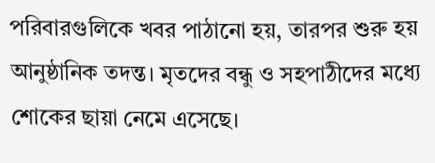পরিবারগুলিকে খবর পাঠানো হয়, তারপর শুরু হয় আনুষ্ঠানিক তদন্ত। মৃতদের বন্ধু ও সহপাঠীদের মধ্যে শোকের ছায়া নেমে এসেছে।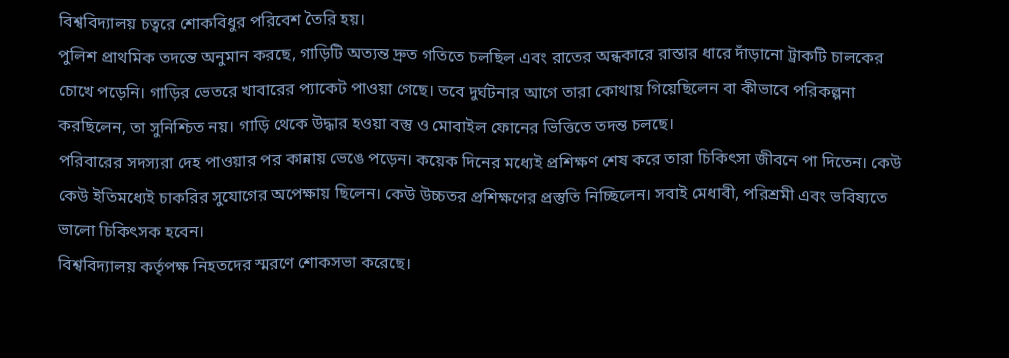বিশ্ববিদ্যালয় চত্বরে শোকবিধুর পরিবেশ তৈরি হয়।
পুলিশ প্রাথমিক তদন্তে অনুমান করছে, গাড়িটি অত্যন্ত দ্রুত গতিতে চলছিল এবং রাতের অন্ধকারে রাস্তার ধারে দাঁড়ানো ট্রাকটি চালকের চোখে পড়েনি। গাড়ির ভেতরে খাবারের প্যাকেট পাওয়া গেছে। তবে দুর্ঘটনার আগে তারা কোথায় গিয়েছিলেন বা কীভাবে পরিকল্পনা করছিলেন, তা সুনিশ্চিত নয়। গাড়ি থেকে উদ্ধার হওয়া বস্তু ও মোবাইল ফোনের ভিত্তিতে তদন্ত চলছে।
পরিবারের সদস্যরা দেহ পাওয়ার পর কান্নায় ভেঙে পড়েন। কয়েক দিনের মধ্যেই প্রশিক্ষণ শেষ করে তারা চিকিৎসা জীবনে পা দিতেন। কেউ কেউ ইতিমধ্যেই চাকরির সুযোগের অপেক্ষায় ছিলেন। কেউ উচ্চতর প্রশিক্ষণের প্রস্তুতি নিচ্ছিলেন। সবাই মেধাবী, পরিশ্রমী এবং ভবিষ্যতে ভালো চিকিৎসক হবেন।
বিশ্ববিদ্যালয় কর্তৃপক্ষ নিহতদের স্মরণে শোকসভা করেছে।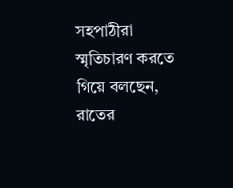সহপাঠীরা স্মৃতিচারণ করতে গিয়ে বলছেন, রাতের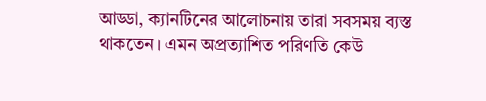আড্ডা, ক্যানটিনের আলোচনায় তারা সবসময় ব্যস্ত থাকতেন। এমন অপ্রত্যাশিত পরিণতি কেউ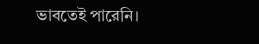ভাবতেই পারেনি।